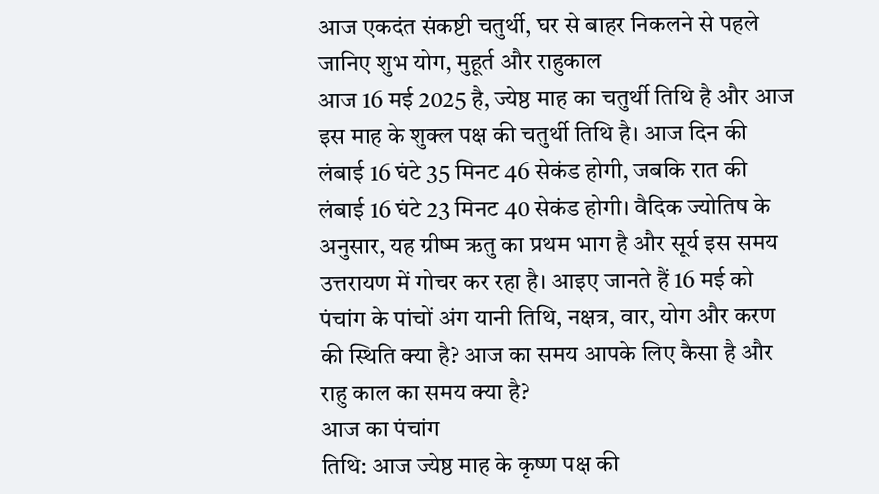आज एकदंत संकष्टी चतुर्थी, घर से बाहर निकलने से पहले जानिए शुभ योग, मुहूर्त और राहुकाल
आज 16 मई 2025 है, ज्येष्ठ माह का चतुर्थी तिथि है और आज इस माह के शुक्ल पक्ष की चतुर्थी तिथि है। आज दिन की लंबाई 16 घंटे 35 मिनट 46 सेकंड होगी, जबकि रात की लंबाई 16 घंटे 23 मिनट 40 सेकंड होगी। वैदिक ज्योतिष के अनुसार, यह ग्रीष्म ऋतु का प्रथम भाग है और सूर्य इस समय उत्तरायण में गोचर कर रहा है। आइए जानते हैं 16 मई को पंचांग के पांचों अंग यानी तिथि, नक्षत्र, वार, योग और करण की स्थिति क्या है? आज का समय आपके लिए कैसा है और राहु काल का समय क्या है?
आज का पंचांग
तिथि: आज ज्येष्ठ माह के कृष्ण पक्ष की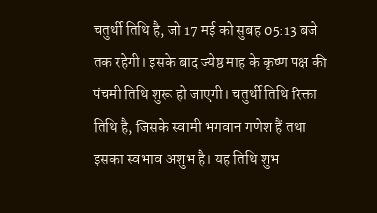चतुर्थी तिथि है, जो 17 मई को सुबह 05:13 बजे तक रहेगी। इसके बाद ज्येष्ठ माह के कृष्ण पक्ष की पंचमी तिथि शुरू हो जाएगी। चतुर्थी तिथि रिक्ता तिथि है, जिसके स्वामी भगवान गणेश हैं तथा इसका स्वभाव अशुभ है। यह तिथि शुभ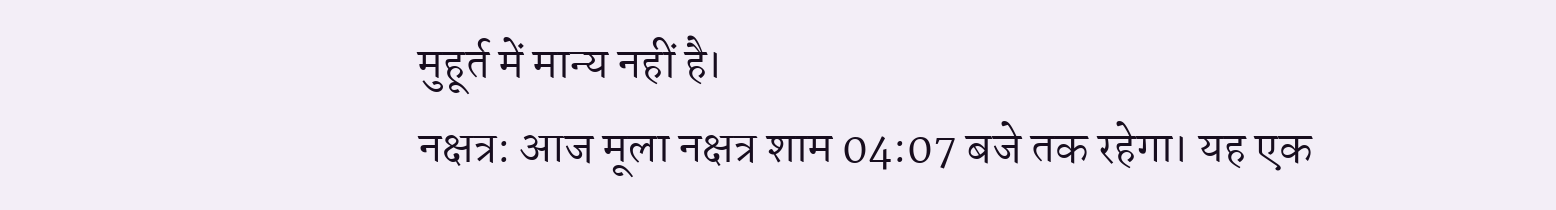मुहूर्त में मान्य नहीं है।
नक्षत्र: आज मूला नक्षत्र शाम 04:07 बजे तक रहेगा। यह एक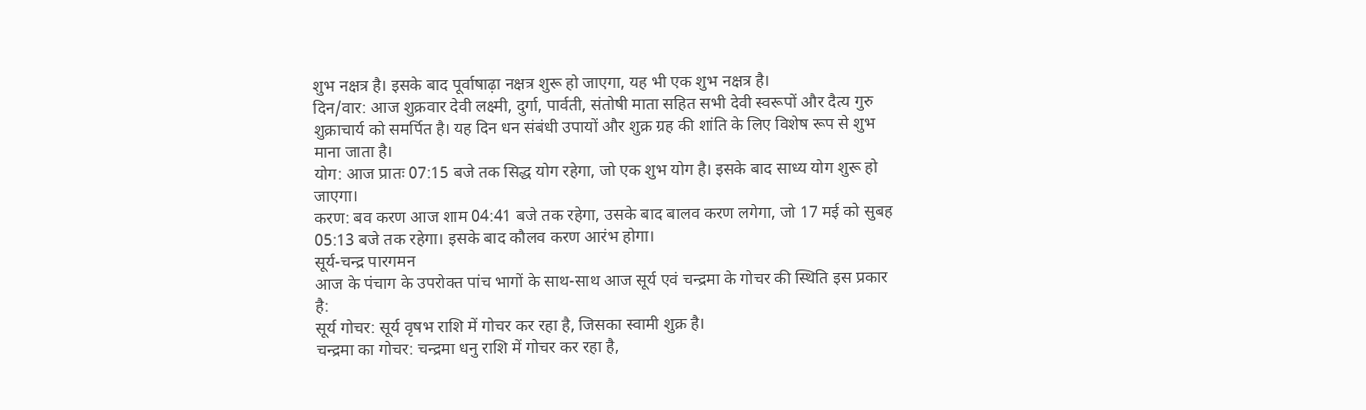शुभ नक्षत्र है। इसके बाद पूर्वाषाढ़ा नक्षत्र शुरू हो जाएगा, यह भी एक शुभ नक्षत्र है।
दिन/वार: आज शुक्रवार देवी लक्ष्मी, दुर्गा, पार्वती, संतोषी माता सहित सभी देवी स्वरूपों और दैत्य गुरु शुक्राचार्य को समर्पित है। यह दिन धन संबंधी उपायों और शुक्र ग्रह की शांति के लिए विशेष रूप से शुभ माना जाता है।
योग: आज प्रातः 07:15 बजे तक सिद्ध योग रहेगा, जो एक शुभ योग है। इसके बाद साध्य योग शुरू हो जाएगा।
करण: बव करण आज शाम 04:41 बजे तक रहेगा, उसके बाद बालव करण लगेगा, जो 17 मई को सुबह 05:13 बजे तक रहेगा। इसके बाद कौलव करण आरंभ होगा।
सूर्य-चन्द्र पारगमन
आज के पंचाग के उपरोक्त पांच भागों के साथ-साथ आज सूर्य एवं चन्द्रमा के गोचर की स्थिति इस प्रकार है:
सूर्य गोचर: सूर्य वृषभ राशि में गोचर कर रहा है, जिसका स्वामी शुक्र है।
चन्द्रमा का गोचर: चन्द्रमा धनु राशि में गोचर कर रहा है,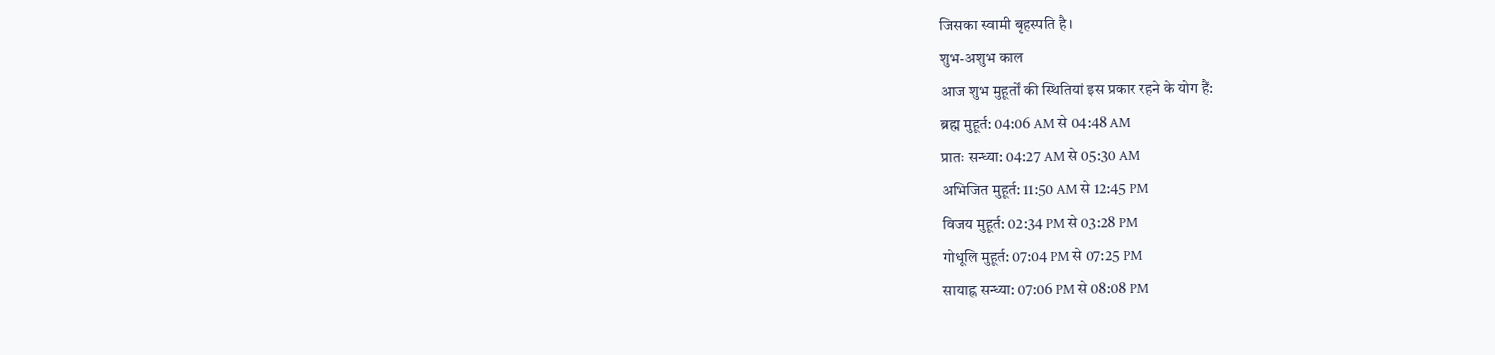जिसका स्वामी बृहस्पति है।
शुभ-अशुभ काल
आज शुभ मुहूर्तों की स्थितियां इस प्रकार रहने के योग हैं:
ब्रह्म मुहूर्त: 04:06 AM से 04:48 AM
प्रातः सन्ध्या: 04:27 AM से 05:30 AM
अभिजित मुहूर्त: 11:50 AM से 12:45 PM
विजय मुहूर्त: 02:34 PM से 03:28 PM
गोधूलि मुहूर्त: 07:04 PM से 07:25 PM
सायाह्न सन्ध्या: 07:06 PM से 08:08 PM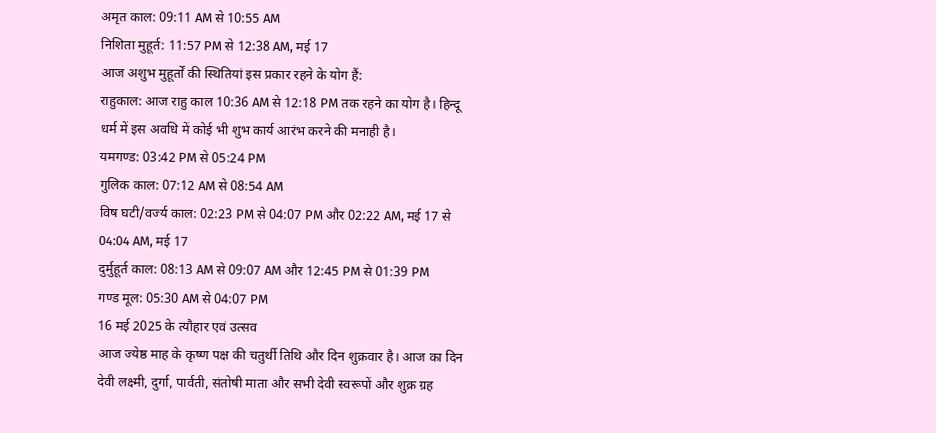अमृत काल: 09:11 AM से 10:55 AM
निशिता मुहूर्त: 11:57 PM से 12:38 AM, मई 17
आज अशुभ मुहूर्तों की स्थितियां इस प्रकार रहने के योग हैं:
राहुकाल: आज राहु काल 10:36 AM से 12:18 PM तक रहने का योग है। हिन्दू धर्म में इस अवधि में कोई भी शुभ कार्य आरंभ करने की मनाही है।
यमगण्ड: 03:42 PM से 05:24 PM
गुलिक काल: 07:12 AM से 08:54 AM
विष घटी/वर्ज्य काल: 02:23 PM से 04:07 PM और 02:22 AM, मई 17 से 04:04 AM, मई 17
दुर्मुहूर्त काल: 08:13 AM से 09:07 AM और 12:45 PM से 01:39 PM
गण्ड मूल: 05:30 AM से 04:07 PM
16 मई 2025 के त्यौहार एवं उत्सव
आज ज्येष्ठ माह के कृष्ण पक्ष की चतुर्थी तिथि और दिन शुक्रवार है। आज का दिन देवी लक्ष्मी, दुर्गा, पार्वती, संतोषी माता और सभी देवी स्वरूपों और शुक्र ग्रह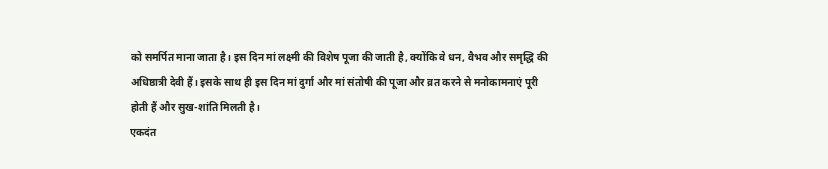को समर्पित माना जाता है। इस दिन मां लक्ष्मी की विशेष पूजा की जाती है, क्योंकि वे धन, वैभव और समृद्धि की अधिष्ठात्री देवी हैं। इसके साथ ही इस दिन मां दुर्गा और मां संतोषी की पूजा और व्रत करने से मनोकामनाएं पूरी होती हैं और सुख-शांति मिलती है।
एकदंत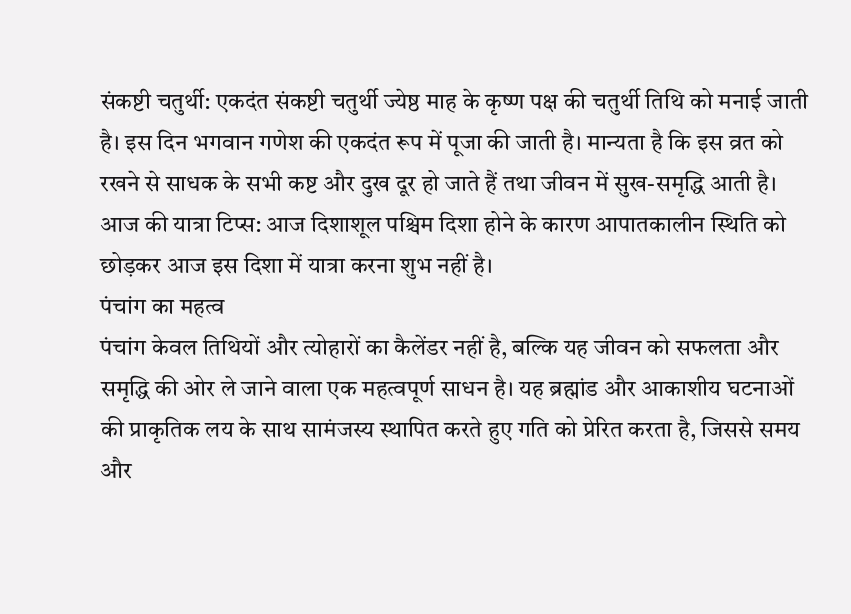संकष्टी चतुर्थी: एकदंत संकष्टी चतुर्थी ज्येष्ठ माह के कृष्ण पक्ष की चतुर्थी तिथि को मनाई जाती है। इस दिन भगवान गणेश की एकदंत रूप में पूजा की जाती है। मान्यता है कि इस व्रत को रखने से साधक के सभी कष्ट और दुख दूर हो जाते हैं तथा जीवन में सुख-समृद्धि आती है।
आज की यात्रा टिप्स: आज दिशाशूल पश्चिम दिशा होने के कारण आपातकालीन स्थिति को छोड़कर आज इस दिशा में यात्रा करना शुभ नहीं है।
पंचांग का महत्व
पंचांग केवल तिथियों और त्योहारों का कैलेंडर नहीं है, बल्कि यह जीवन को सफलता और समृद्धि की ओर ले जाने वाला एक महत्वपूर्ण साधन है। यह ब्रह्मांड और आकाशीय घटनाओं की प्राकृतिक लय के साथ सामंजस्य स्थापित करते हुए गति को प्रेरित करता है, जिससे समय और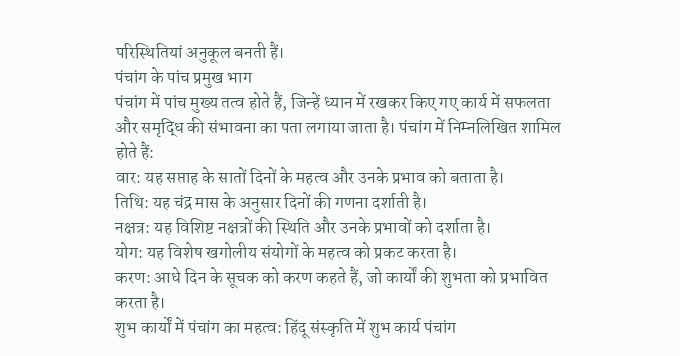परिस्थितियां अनुकूल बनती हैं।
पंचांग के पांच प्रमुख भाग
पंचांग में पांच मुख्य तत्व होते हैं, जिन्हें ध्यान में रखकर किए गए कार्य में सफलता और समृद्धि की संभावना का पता लगाया जाता है। पंचांग में निम्नलिखित शामिल होते हैं:
वार: यह सप्ताह के सातों दिनों के महत्व और उनके प्रभाव को बताता है।
तिथि: यह चंद्र मास के अनुसार दिनों की गणना दर्शाती है।
नक्षत्र: यह विशिष्ट नक्षत्रों की स्थिति और उनके प्रभावों को दर्शाता है।
योग: यह विशेष खगोलीय संयोगों के महत्व को प्रकट करता है।
करण: आधे दिन के सूचक को करण कहते हैं, जो कार्यों की शुभता को प्रभावित करता है।
शुभ कार्यों में पंचांग का महत्व: हिंदू संस्कृति में शुभ कार्य पंचांग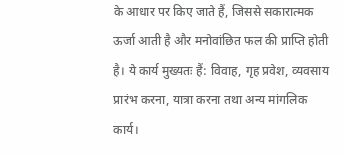के आधार पर किए जाते हैं, जिससे सकारात्मक ऊर्जा आती है और मनोवांछित फल की प्राप्ति होती है। ये कार्य मुख्यतः हैं: विवाह, गृह प्रवेश, व्यवसाय प्रारंभ करना, यात्रा करना तथा अन्य मांगलिक कार्य।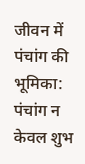जीवन में पंचांग की भूमिका: पंचांग न केवल शुभ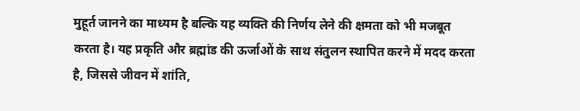मुहूर्त जानने का माध्यम है बल्कि यह व्यक्ति की निर्णय लेने की क्षमता को भी मजबूत करता है। यह प्रकृति और ब्रह्मांड की ऊर्जाओं के साथ संतुलन स्थापित करने में मदद करता है, जिससे जीवन में शांति,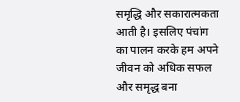समृद्धि और सकारात्मकता आती है। इसलिए पंचांग का पालन करके हम अपने जीवन को अधिक सफल और समृद्ध बना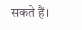सकते हैं।